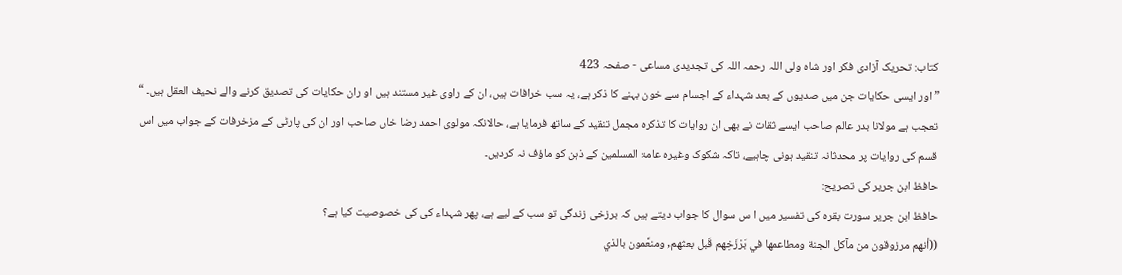کتاب: تحریک آزادی فکر اور شاہ ولی اللہ رحمہ اللہ کی تجدیدی مساعی - صفحہ 423
”اور ایسی حکایات جن میں صدیوں کے بعد شہداء کے اجسام سے خون بہنے کا ذکر ہے، یہ سب خرافات ہیں، ان کے راوی غیر مستند ہیں او ران حکایات کی تصدیق کرنے والے نحیف العقل ہیں۔ “
تعجب ہے مولانا بدر عالم صاحب ایسے ثقات نے بھی ان روایات کا تذکرہ مجمل تنقید کے ساتھ فرمایا ہے، حالانکہ مولوی احمد رضا خاں صاحب اور ان کی پارٹی کے مزخرفات کے جواب میں اس قسم کی روایات پر محدثانہ تنقید ہونی چاہیے، تاکہ شکوک وغیرہ عامۃ المسلمین کے ذہن کو ماؤف نہ کردیں۔
حافظ ابن جریر کی تصریح:
حافظ ابن جریر سورت بقرہ کی تفسیر میں ا س سوال کا جواب دیتے ہیں کہ برزخی زندگی تو سب کے لیے ہے، پھر شہداء کی کی خصوصیت کیا ہے؟
((أنهم مرزوقون من مآكل الجنة ومطاعمها في بَرْزَخِهم قَبل بعثهم, ومنعَّمون بالذي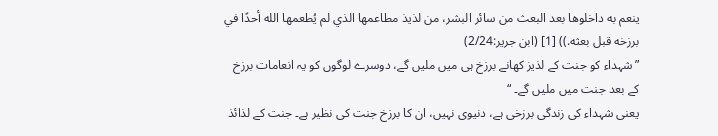ينعم به داخلوها بعد البعث من سائر البشر، من لذيذ مطاعمها الذي لم يُطعمها الله أحدًا في برزخه قبل بعثه.)) [1] (ابن جریر:2/24)
”شہداء کو جنت کے لذیز کھانے برزخ ہی میں ملیں گے، دوسرے لوگوں کو یہ انعامات برزخ کے بعد جنت میں ملیں گے۔ “
یعنی شہداء کی زندگی برزخی ہے، دنیوی نہیں، ان کا برزخ جنت کی نظیر ہے۔ جنت کے لذائذ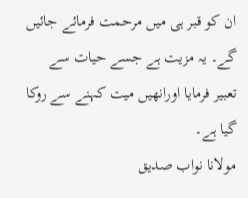ان کو قبر ہی میں مرحمت فرمائے جائیں گے۔ یہ مزیت ہے جسے حیات سے تعبیر فرمایا اورانھیں میت کہنے سے روکا گیا ہے۔
مولانا نواب صدیق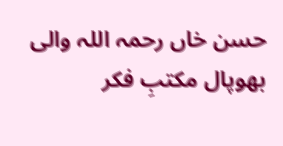حسن خاں رحمہ اللہ والی بھوپال مکتبِ فکر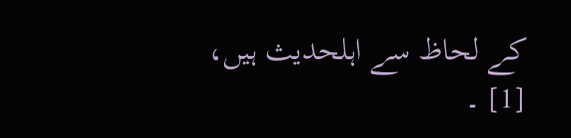کے لحاظ سے اہلحدیث ہیں،
[1] ۔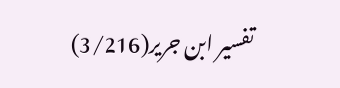تفسير ابن جرير(3/216)